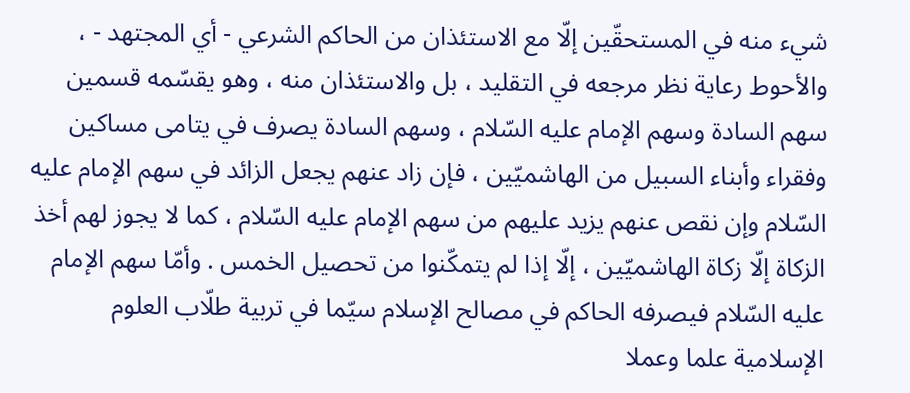شيء منه في المستحقّين إلّا مع الاستئذان من الحاكم الشرعي - أي المجتهد - ، والأحوط رعاية نظر مرجعه في التقليد ، بل والاستئذان منه ، وهو يقسّمه قسمين سهم السادة وسهم الإمام عليه السّلام ، وسهم السادة يصرف في يتامى مساكين وفقراء وأبناء السبيل من الهاشميّين ، فإن زاد عنهم يجعل الزائد في سهم الإمام عليه السّلام وإن نقص عنهم يزيد عليهم من سهم الإمام عليه السّلام ، كما لا يجوز لهم أخذ الزكاة إلّا زكاة الهاشميّين ، إلّا إذا لم يتمكّنوا من تحصيل الخمس . وأمّا سهم الإمام عليه السّلام فيصرفه الحاكم في مصالح الإسلام سيّما في تربية طلّاب العلوم الإسلامية علما وعملا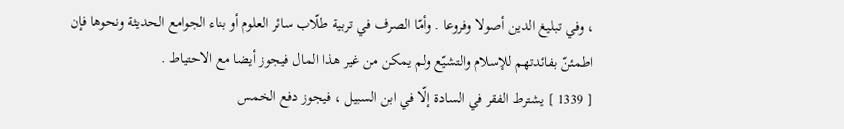، وفي تبليغ الدين أصولا وفروعا . وأمّا الصرف في تربية طلّاب سائر العلوم أو بناء الجوامع الحديثة ونحوها فإن اطمئنّ بفائدتهم للإسلام والتشيّع ولم يمكن من غير هذا المال فيجوز أيضا مع الاحتياط .
[ 1339 ] يشترط الفقر في السادة إلّا في ابن السبيل ، فيجوز دفع الخمس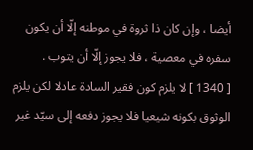أيضا ، وإن كان ذا ثروة في موطنه إلّا أن يكون سفره في معصية ، فلا يجوز إلّا أن يتوب .
[ 1340 ] لا يلزم كون فقير السادة عادلا لكن يلزم الوثوق بكونه شيعيا فلا يجوز دفعه إلى سيّد غير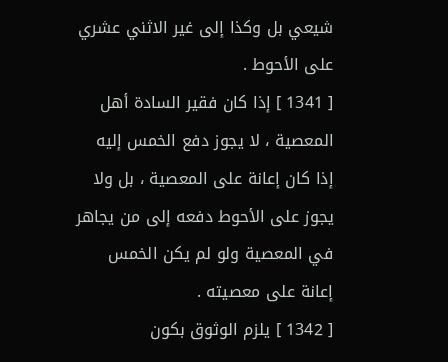شيعي بل وكذا إلى غير الاثني عشري على الأحوط .
[ 1341 ] إذا كان فقير السادة أهل المعصية ، لا يجوز دفع الخمس إليه إذا كان إعانة على المعصية ، بل ولا يجوز على الأحوط دفعه إلى من يجاهر في المعصية ولو لم يكن الخمس إعانة على معصيته .
[ 1342 ] يلزم الوثوق بكون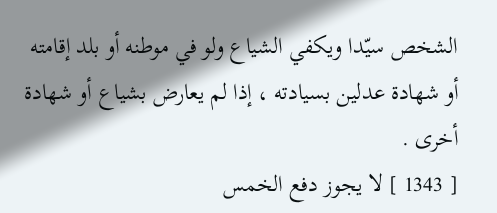الشخص سيّدا ويكفي الشياع ولو في موطنه أو بلد إقامته أو شهادة عدلين بسيادته ، إذا لم يعارض بشياع أو شهادة أخرى .
[ 1343 ] لا يجوز دفع الخمس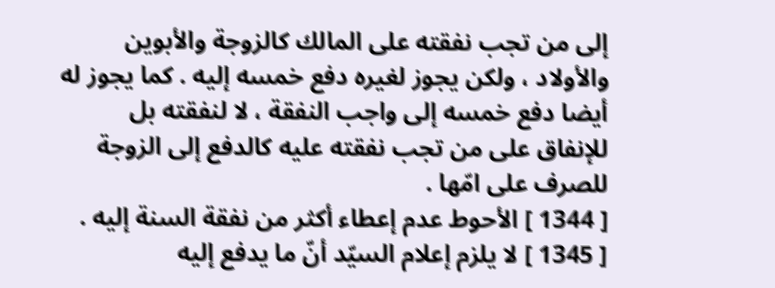إلى من تجب نفقته على المالك كالزوجة والأبوين والأولاد ، ولكن يجوز لغيره دفع خمسه إليه . كما يجوز له أيضا دفع خمسه إلى واجب النفقة ، لا لنفقته بل للإنفاق على من تجب نفقته عليه كالدفع إلى الزوجة للصرف على امّها .
[ 1344 ] الأحوط عدم إعطاء أكثر من نفقة السنة إليه .
[ 1345 ] لا يلزم إعلام السيّد أنّ ما يدفع إليه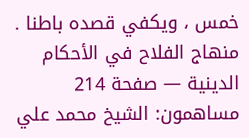خمس ، ويكفي قصده باطنا .
منهاج الفلاح في الأحكام الدينية — صفحة 214
مساهمون: الشيخ محمد علي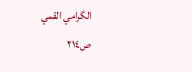الگرامي القمي
ص٢١٤